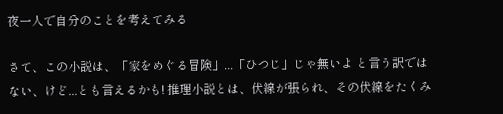夜一人で自分のことを考えてみる

さて、この小説は、「家をめぐる冒険」...「ひつじ」じゃ無いよ と言う訳ではない、けど...とも言えるかも! 推理小説とは、伏線が張られ、その伏線をたくみ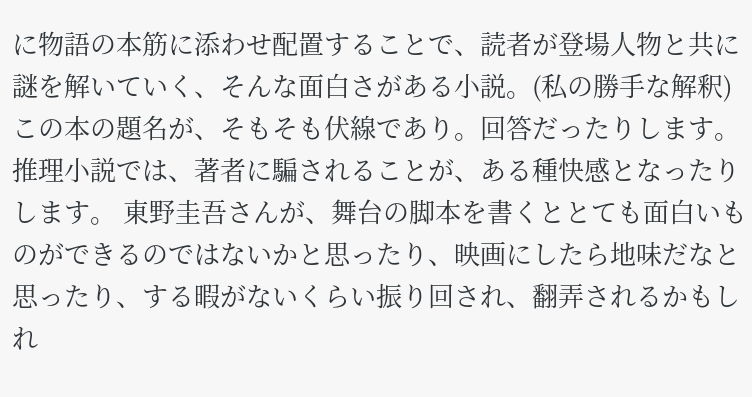に物語の本筋に添わせ配置することで、読者が登場人物と共に謎を解いていく、そんな面白さがある小説。(私の勝手な解釈) この本の題名が、そもそも伏線であり。回答だったりします。 推理小説では、著者に騙されることが、ある種快感となったりします。 東野圭吾さんが、舞台の脚本を書くととても面白いものができるのではないかと思ったり、映画にしたら地味だなと思ったり、する暇がないくらい振り回され、翻弄されるかもしれ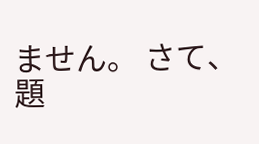ません。 さて、題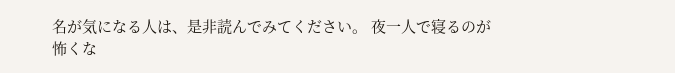名が気になる人は、是非読んでみてください。 夜一人で寝るのが怖くな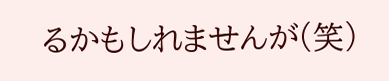るかもしれませんが(笑)